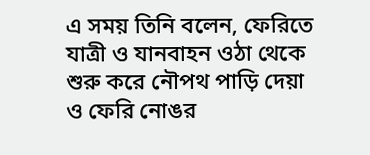এ সময় তিনি বলেন, ফেরিতে যাত্রী ও যানবাহন ওঠা থেকে শুরু করে নৌপথ পাড়ি দেয়া ও ফেরি নোঙর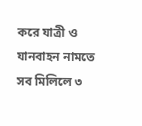করে যাত্রী ও যানবাহন নামতে সব মিলিলে ৩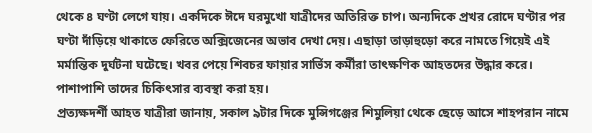থেকে ৪ ঘণ্টা লেগে যায়। একদিকে ঈদে ঘরমুখো যাত্রীদের অতিরিক্ত চাপ। অন্যদিকে প্রখর রোদে ঘণ্টার পর ঘণ্টা দাঁড়িয়ে থাকাতে ফেরিতে অক্সিজেনের অভাব দেখা দেয়। এছাড়া তাড়াহুড়ো করে নামতে গিয়েই এই মর্মান্তিক দুর্ঘটনা ঘটেছে। খবর পেয়ে শিবচর ফায়ার সার্ভিস কর্মীরা তাৎক্ষণিক আহতদের উদ্ধার করে। পাশাপাশি তাদের চিকিৎসার ব্যবস্থা করা হয়।
প্রত্যক্ষদর্শী আহত যাত্রীরা জানায়, সকাল ৯টার দিকে মুন্সিগঞ্জের শিমুলিয়া থেকে ছেড়ে আসে শাহপরান নামে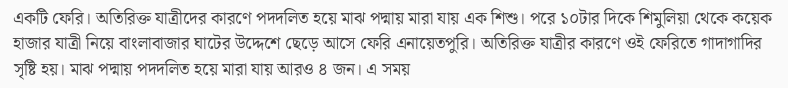একটি ফেরি। অতিরিক্ত যাত্রীদের কারণে পদদলিত হয়ে মাঝ পদ্মায় মারা যায় এক শিশু। পরে ১০টার দিকে শিমুলিয়া থেকে কয়েক হাজার যাত্রী নিয়ে বাংলাবাজার ঘাটের উদ্দেশে ছেড়ে আসে ফেরি এনায়েতপুরি। অতিরিক্ত যাত্রীর কারণে ওই ফেরিতে গাদাগাদির সৃষ্টি হয়। মাঝ পদ্মায় পদদলিত হয়ে মারা যায় আরও ৪ জন। এ সময়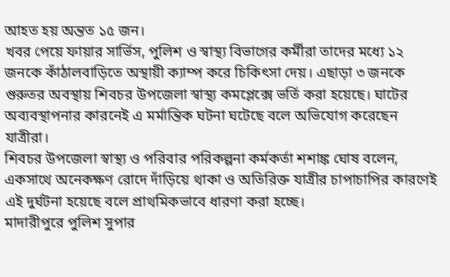আহত হয় অন্তত ১৫ জন।
খবর পেয়ে ফায়ার সার্ভিস, পুলিশ ও স্বাস্থ্য বিভাগের কর্মীরা তাদের মধ্যে ১২ জনকে কাঁঠালবাড়িতে অস্থায়ী ক্যাম্প করে চিকিৎসা দেয়। এছাড়া ৩ জনকে গুরুতর অবস্থায় শিবচর উপজেলা স্বাস্থ্য কমপ্লেক্সে ভর্তি করা হয়েছে। ঘাটের অব্যবস্থাপনার কারনেই এ মর্মান্তিক ঘটনা ঘটেছে বলে অভিযোগ করেছেন যাত্রীরা।
শিবচর উপজেলা স্বাস্থ্য ও পরিবার পরিকল্পনা কর্মকর্তা শশাঙ্ক ঘোষ বলেন, একসাথে অনেকক্ষণ রোদে দাঁড়িয়ে থাকা ও অতিরিক্ত যাত্রীর চাপাচাপির কারণেই এই দুর্ঘটনা হয়েছে বলে প্রাথমিকভাবে ধারণা করা হচ্ছে।
মাদারীপুরে পুলিশ সুপার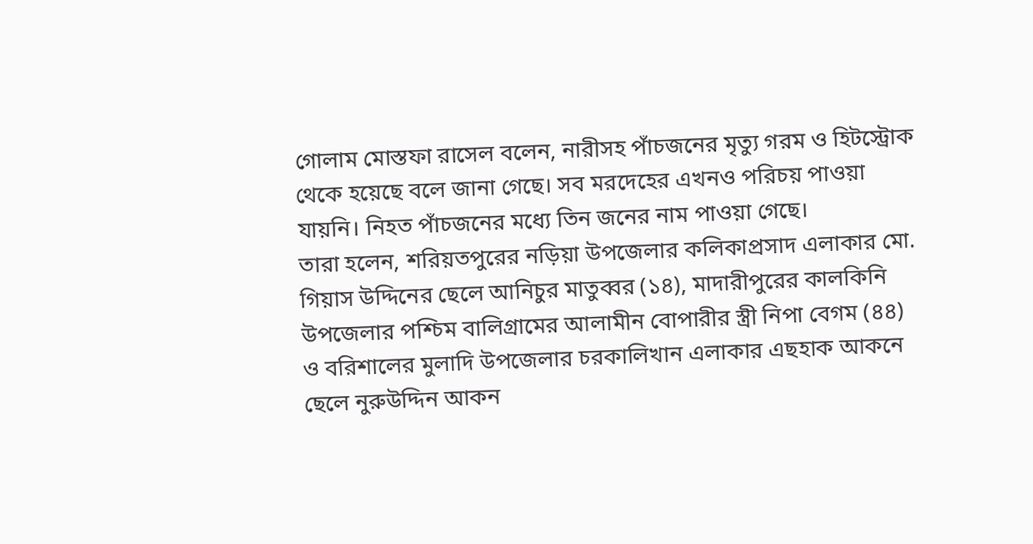গোলাম মোস্তফা রাসেল বলেন, নারীসহ পাঁচজনের মৃত্যু গরম ও হিটস্ট্রোক থেকে হয়েছে বলে জানা গেছে। সব মরদেহের এখনও পরিচয় পাওয়া যায়নি। নিহত পাঁচজনের মধ্যে তিন জনের নাম পাওয়া গেছে।
তারা হলেন, শরিয়তপুরের নড়িয়া উপজেলার কলিকাপ্রসাদ এলাকার মো. গিয়াস উদ্দিনের ছেলে আনিচুর মাতুব্বর (১৪), মাদারীপুরের কালকিনি উপজেলার পশ্চিম বালিগ্রামের আলামীন বোপারীর স্ত্রী নিপা বেগম (৪৪) ও বরিশালের মুলাদি উপজেলার চরকালিখান এলাকার এছহাক আকনে ছেলে নুরুউদ্দিন আকন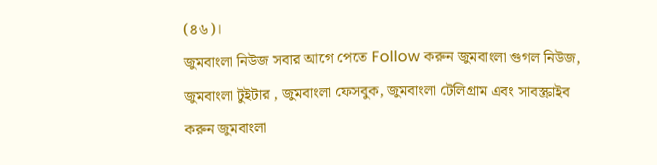(৪৬)।
জুমবাংলা নিউজ সবার আগে পেতে Follow করুন জুমবাংলা গুগল নিউজ, জুমবাংলা টুইটার , জুমবাংলা ফেসবুক, জুমবাংলা টেলিগ্রাম এবং সাবস্ক্রাইব করুন জুমবাংলা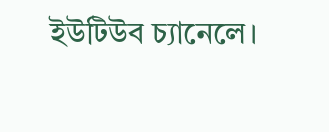ইউটিউব চ্যানেলে।